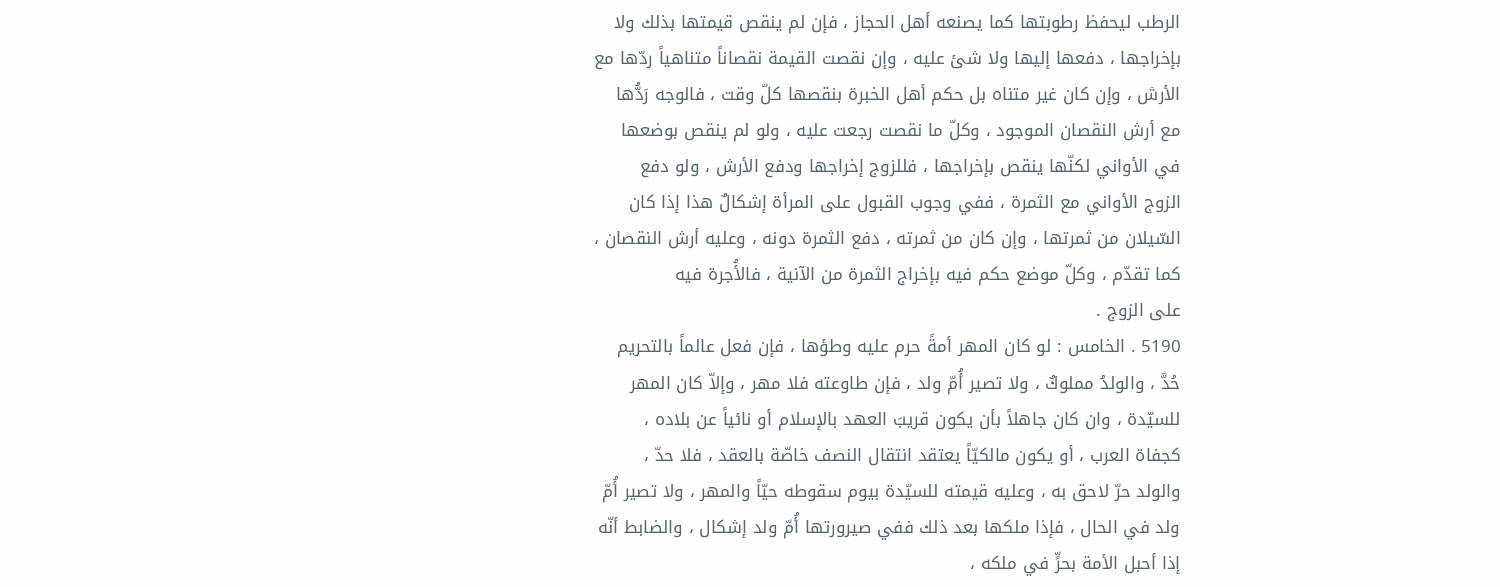الرطب ليحفظ رطوبتها كما يصنعه أهل الحجاز ، فإن لم ينقص قيمتها بذلك ولا
بإخراجها ، دفعها إليها ولا شئ عليه ، وإن نقصت القيمة نقصاناً متناهياً ردّها مع
الأرش ، وإن كان غير متناه بل حكم أهل الخبرة بنقصها كلّ وقت ، فالوجه رَدُّها
مع أرش النقصان الموجود ، وكلّ ما نقصت رجعت عليه ، ولو لم ينقص بوضعها
في الأواني لكنّها ينقص بإخراجها ، فللزوج إخراجها ودفع الأرش ، ولو دفع
الزوج الأواني مع الثمرة ، ففي وجوب القبول على المرأة إشكالٌ هذا إذا كان
السّيلان من ثمرتها ، وإن كان من ثمرته ، دفع الثمرة دونه ، وعليه أرش النقصان ،
كما تقدّم ، وكلّ موضع حكم فيه بإخراج الثمرة من الآنية ، فالأُجرة فيه
على الزوج .
5190 . الخامس : لو كان المهر أمةً حرم عليه وطؤها ، فإن فعل عالماً بالتحريم
حُدَّ ، والولدُ مملوكٌ ، ولا تصير أُمّ ولد ، فإن طاوعته فلا مهر ، وإلاّ كان المهر
للسيّدة ، وان كان جاهلاً بأن يكون قريبَ العهد بالإسلام أو نائياً عن بلاده ،
كجفاة العرب ، أو يكون مالكيّاً يعتقد انتقال النصف خاصّة بالعقد ، فلا حدّ ،
والولد حرّ لاحق به ، وعليه قيمته للسيّدة بيوم سقوطه حيّاً والمهر ، ولا تصير أُمّ
ولد في الحال ، فإذا ملكها بعد ذلك ففي صيرورتها أُمّ ولد إشكال ، والضابط أنّه
إذا أحبل الأمة بحرٍّ في ملكه ،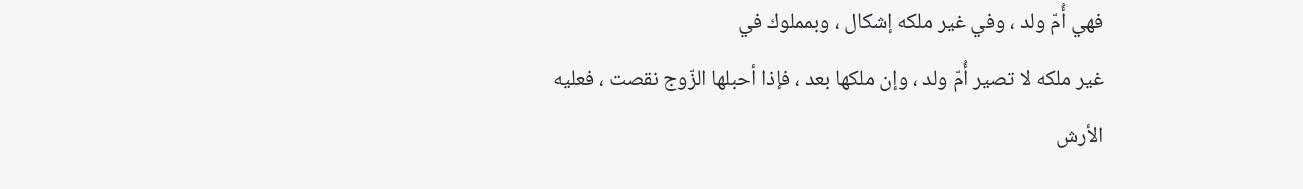فهي أُمّ ولد ، وفي غير ملكه إشكال ، وبمملوك في
غير ملكه لا تصير أُمّ ولد ، وإن ملكها بعد ، فإذا أحبلها الزّوج نقصت ، فعليه
الأرش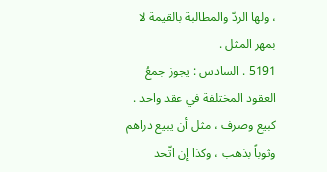، ولها الردّ والمطالبة بالقيمة لا بمهر المثل .
5191 . السادس : يجوز جمعُ العقود المختلفة في عقد واحد .
كبيع وصرف ، مثل أن يبيع دراهم وثوباً بذهب ، وكذا إن اتّحد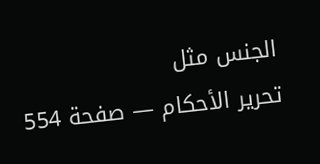الجنس مثل
تحرير الأحكام — صفحة 554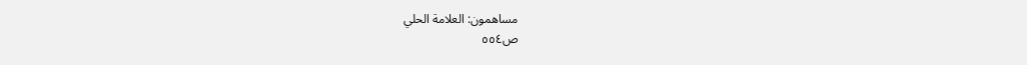مساهمون: العلامة الحلي
ص٥٥٤